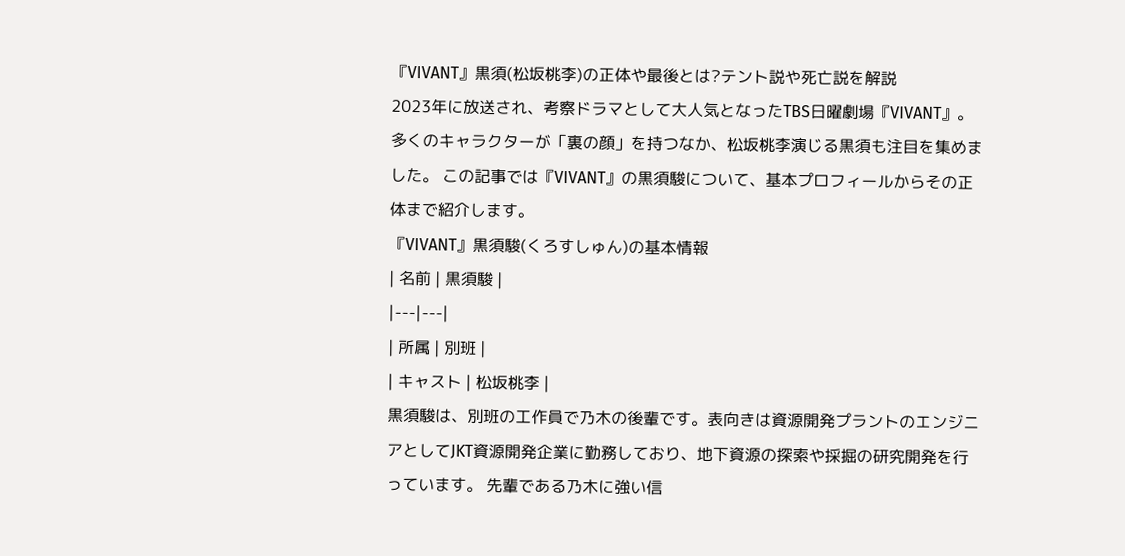『VIVANT』黒須(松坂桃李)の正体や最後とは?テント説や死亡説を解説
2023年に放送され、考察ドラマとして大人気となったTBS日曜劇場『VIVANT』。多くのキャラクターが「裏の顔」を持つなか、松坂桃李演じる黒須も注目を集めました。 この記事では『VIVANT』の黒須駿について、基本プロフィールからその正体まで紹介します。
『VIVANT』黒須駿(くろすしゅん)の基本情報
| 名前 | 黒須駿 |
|---|---|
| 所属 | 別班 |
| キャスト | 松坂桃李 |
黒須駿は、別班の工作員で乃木の後輩です。表向きは資源開発プラントのエンジニアとしてJKT資源開発企業に勤務しており、地下資源の探索や採掘の研究開発を行っています。 先輩である乃木に強い信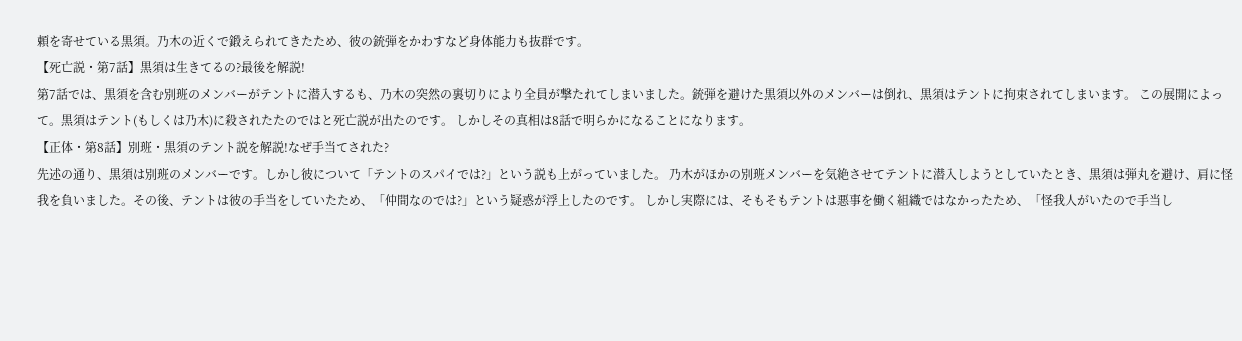頼を寄せている黒須。乃木の近くで鍛えられてきたため、彼の銃弾をかわすなど身体能力も抜群です。
【死亡説・第7話】黒須は生きてるの?最後を解説!
第7話では、黒須を含む別班のメンバーがテントに潜入するも、乃木の突然の裏切りにより全員が撃たれてしまいました。銃弾を避けた黒須以外のメンバーは倒れ、黒須はテントに拘束されてしまいます。 この展開によって。黒須はテント(もしくは乃木)に殺されたたのではと死亡説が出たのです。 しかしその真相は8話で明らかになることになります。
【正体・第8話】別班・黒須のテント説を解説!なぜ手当てされた?
先述の通り、黒須は別班のメンバーです。しかし彼について「テントのスパイでは?」という説も上がっていました。 乃木がほかの別班メンバーを気絶させてテントに潜入しようとしていたとき、黒須は弾丸を避け、肩に怪我を負いました。その後、テントは彼の手当をしていたため、「仲間なのでは?」という疑惑が浮上したのです。 しかし実際には、そもそもテントは悪事を働く組織ではなかったため、「怪我人がいたので手当し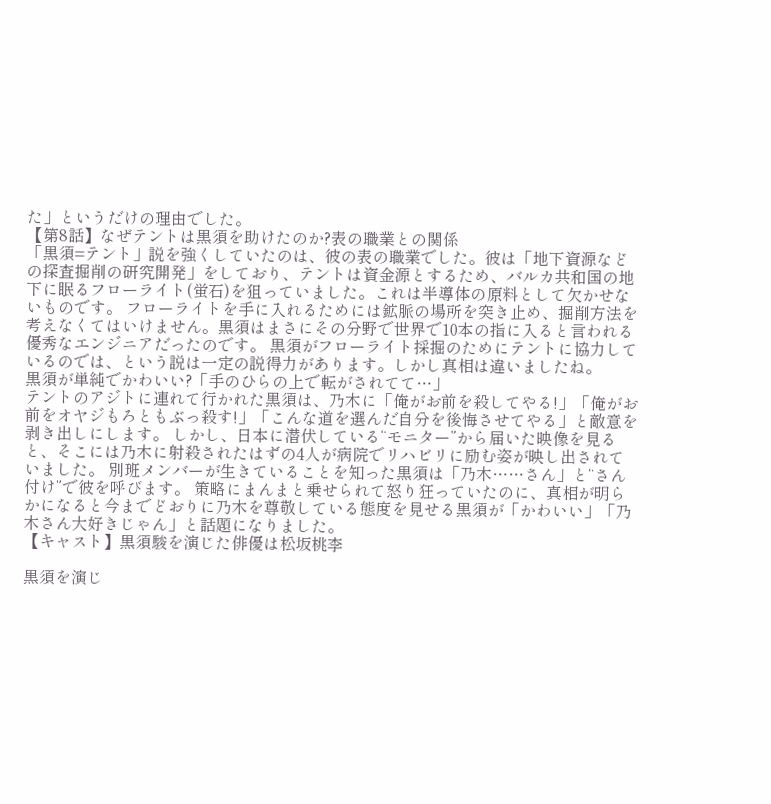た」というだけの理由でした。
【第8話】なぜテントは黒須を助けたのか?表の職業との関係
「黒須=テント」説を強くしていたのは、彼の表の職業でした。彼は「地下資源などの探査掘削の研究開発」をしており、テントは資金源とするため、バルカ共和国の地下に眠るフローライト(蛍石)を狙っていました。これは半導体の原料として欠かせないものです。 フローライトを手に入れるためには鉱脈の場所を突き止め、掘削方法を考えなくてはいけません。黒須はまさにその分野で世界で10本の指に入ると言われる優秀なエンジニアだったのです。 黒須がフローライト採掘のためにテントに協力しているのでは、という説は一定の説得力があります。しかし真相は違いましたね。
黒須が単純でかわいい?「手のひらの上で転がされてて…」
テントのアジトに連れて行かれた黒須は、乃木に「俺がお前を殺してやる!」「俺がお前をオヤジもろともぶっ殺す!」「こんな道を選んだ自分を後悔させてやる」と敵意を剥き出しにします。 しかし、日本に潜伏している“モニター”から届いた映像を見ると、そこには乃木に射殺されたはずの4人が病院でリハビリに励む姿が映し出されていました。 別班メンバーが生きていることを知った黒須は「乃木……さん」と“さん付け”で彼を呼びます。 策略にまんまと乗せられて怒り狂っていたのに、真相が明らかになると今までどおりに乃木を尊敬している態度を見せる黒須が「かわいい」「乃木さん大好きじゃん」と話題になりました。
【キャスト】黒須駿を演じた俳優は松坂桃李

黒須を演じ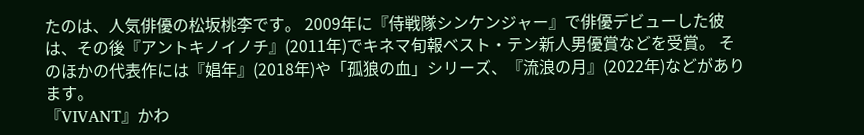たのは、人気俳優の松坂桃李です。 2009年に『侍戦隊シンケンジャー』で俳優デビューした彼は、その後『アントキノイノチ』(2011年)でキネマ旬報ベスト・テン新人男優賞などを受賞。 そのほかの代表作には『娼年』(2018年)や「孤狼の血」シリーズ、『流浪の月』(2022年)などがあります。
『VIVANT』かわ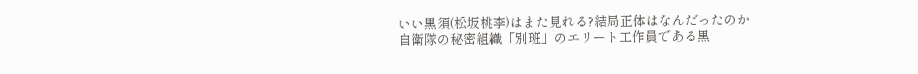いい黒須(松坂桃李)はまた見れる?結局正体はなんだったのか
自衛隊の秘密組織「別班」のエリート工作員である黒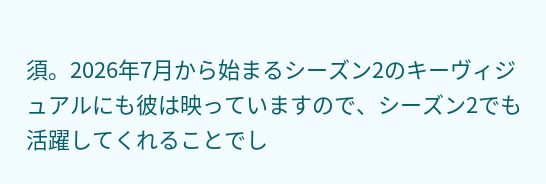須。2026年7月から始まるシーズン2のキーヴィジュアルにも彼は映っていますので、シーズン2でも活躍してくれることでし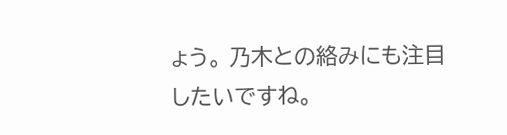ょう。 乃木との絡みにも注目したいですね。